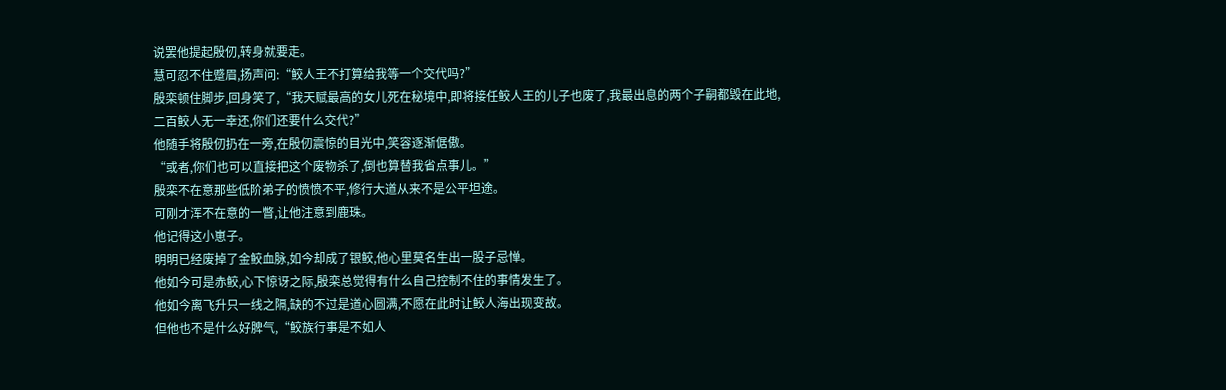说罢他提起殷仞,转身就要走。
慧可忍不住蹙眉,扬声问:“鲛人王不打算给我等一个交代吗?”
殷栾顿住脚步,回身笑了,“我天赋最高的女儿死在秘境中,即将接任鲛人王的儿子也废了,我最出息的两个子嗣都毁在此地,二百鲛人无一幸还,你们还要什么交代?”
他随手将殷仞扔在一旁,在殷仞震惊的目光中,笑容逐渐倨傲。
“或者,你们也可以直接把这个废物杀了,倒也算替我省点事儿。”
殷栾不在意那些低阶弟子的愤愤不平,修行大道从来不是公平坦途。
可刚才浑不在意的一瞥,让他注意到鹿珠。
他记得这小崽子。
明明已经废掉了金鲛血脉,如今却成了银鲛,他心里莫名生出一股子忌惮。
他如今可是赤鲛,心下惊讶之际,殷栾总觉得有什么自己控制不住的事情发生了。
他如今离飞升只一线之隔,缺的不过是道心圆满,不愿在此时让鲛人海出现变故。
但他也不是什么好脾气,“鲛族行事是不如人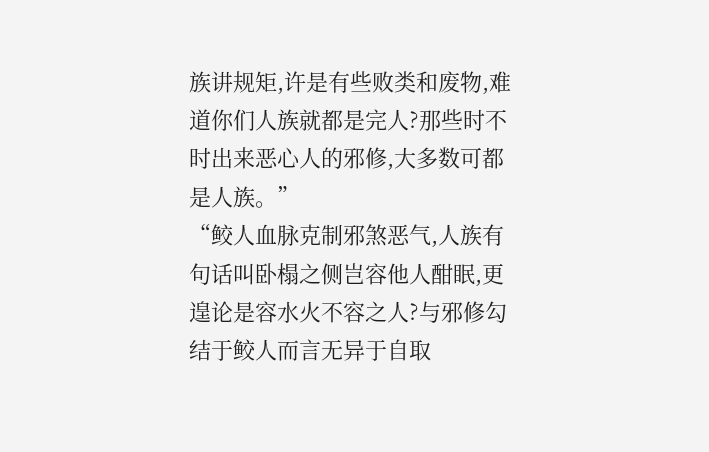族讲规矩,许是有些败类和废物,难道你们人族就都是完人?那些时不时出来恶心人的邪修,大多数可都是人族。”
“鲛人血脉克制邪煞恶气,人族有句话叫卧榻之侧岂容他人酣眠,更遑论是容水火不容之人?与邪修勾结于鲛人而言无异于自取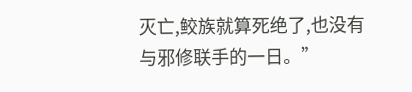灭亡,鲛族就算死绝了,也没有与邪修联手的一日。”